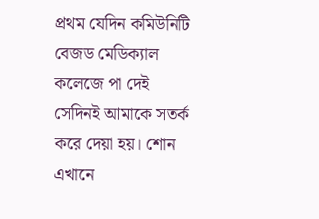প্রথম যেদিন কমিউনিটি বেজড মেডিক্যাল কলেজে পা দেই সেদিনই আমাকে সতর্ক করে দেয়া হয়। শোন এখানে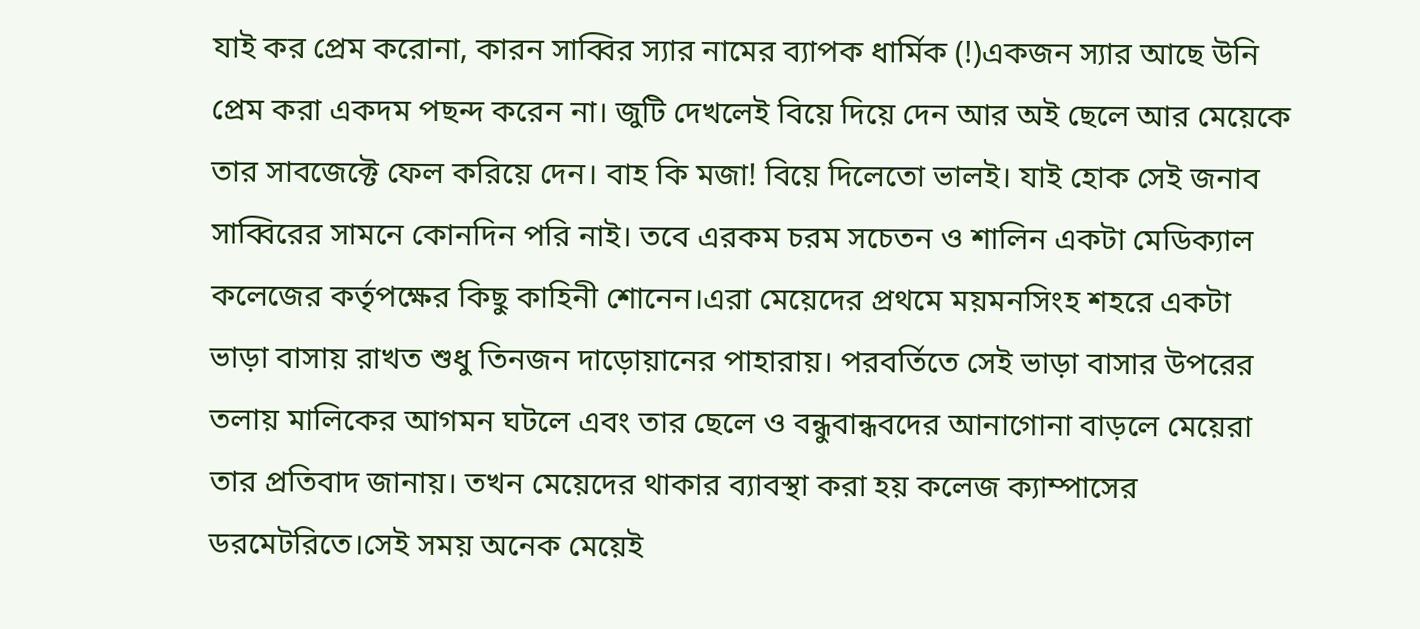যাই কর প্রেম করোনা, কারন সাব্বির স্যার নামের ব্যাপক ধার্মিক (!)একজন স্যার আছে উনি প্রেম করা একদম পছন্দ করেন না। জুটি দেখলেই বিয়ে দিয়ে দেন আর অই ছেলে আর মেয়েকে তার সাবজেক্টে ফেল করিয়ে দেন। বাহ কি মজা! বিয়ে দিলেতো ভালই। যাই হোক সেই জনাব সাব্বিরের সামনে কোনদিন পরি নাই। তবে এরকম চরম সচেতন ও শালিন একটা মেডিক্যাল কলেজের কর্তৃপক্ষের কিছু কাহিনী শোনেন।এরা মেয়েদের প্রথমে ময়মনসিংহ শহরে একটা ভাড়া বাসায় রাখত শুধু তিনজন দাড়োয়ানের পাহারায়। পরবর্তিতে সেই ভাড়া বাসার উপরের তলায় মালিকের আগমন ঘটলে এবং তার ছেলে ও বন্ধুবান্ধবদের আনাগোনা বাড়লে মেয়েরা তার প্রতিবাদ জানায়। তখন মেয়েদের থাকার ব্যাবস্থা করা হয় কলেজ ক্যাম্পাসের ডরমেটরিতে।সেই সময় অনেক মেয়েই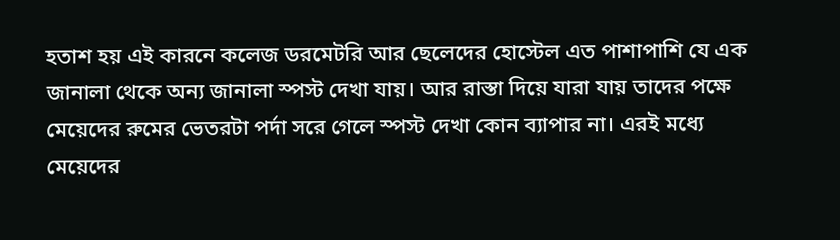হতাশ হয় এই কারনে কলেজ ডরমেটরি আর ছেলেদের হোস্টেল এত পাশাপাশি যে এক জানালা থেকে অন্য জানালা স্পস্ট দেখা যায়। আর রাস্তা দিয়ে যারা যায় তাদের পক্ষে মেয়েদের রুমের ভেতরটা পর্দা সরে গেলে স্পস্ট দেখা কোন ব্যাপার না। এরই মধ্যে মেয়েদের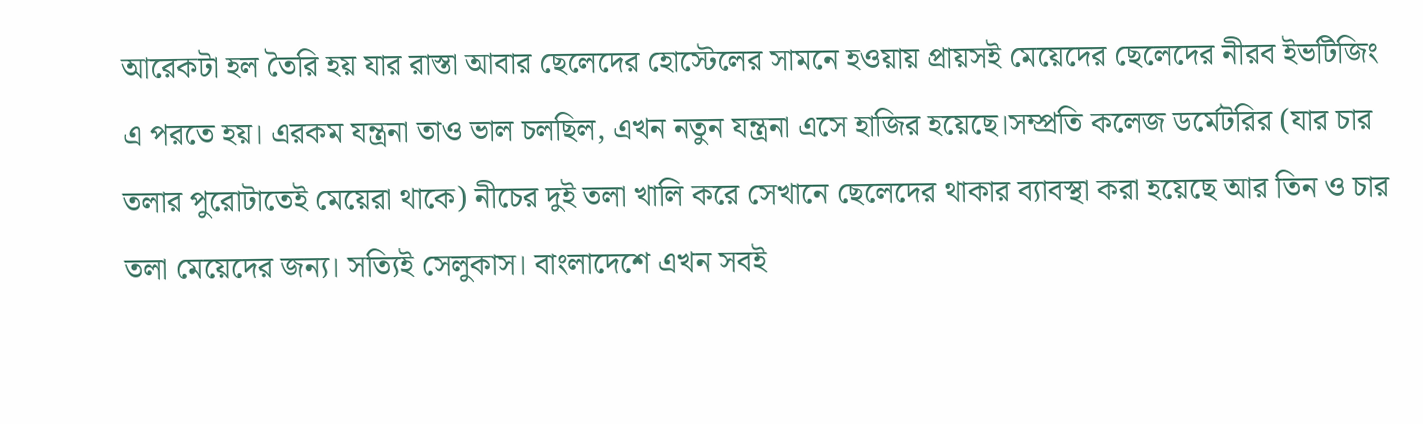আরেকটা হল তৈরি হয় যার রাস্তা আবার ছেলেদের হোস্টেলের সামনে হওয়ায় প্রায়সই মেয়েদের ছেলেদের নীরব ইভটিজিং এ পরতে হয়। এরকম যন্ত্রনা তাও ভাল চলছিল, এখন নতুন যন্ত্রনা এসে হাজির হয়েছে।সম্প্রতি কলেজ ডর্মেটরির (যার চার তলার পুরোটাতেই মেয়েরা থাকে) নীচের দুই তলা খালি করে সেখানে ছেলেদের থাকার ব্যাবস্থা করা হয়েছে আর তিন ও চার তলা মেয়েদের জন্য। সত্যিই সেলুকাস। বাংলাদেশে এখন সবই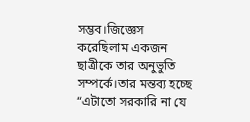সম্ভব।জিজ্ঞেস করেছিলাম একজন ছাত্রীকে তার অনুভুতি সম্পর্কে।তার মন্তব্য হচ্ছে “এটাতো সরকারি না যে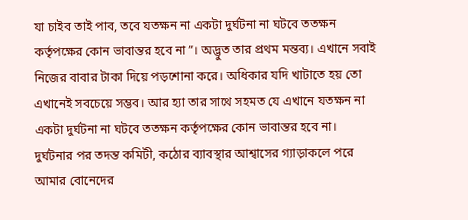যা চাইব তাই পাব, তবে যতক্ষন না একটা দুর্ঘটনা না ঘটবে ততক্ষন কর্তৃপক্ষের কোন ভাবান্তর হবে না”। অদ্ভুত তার প্রথম মন্তব্য। এখানে সবাই নিজের বাবার টাকা দিয়ে পড়শোনা করে। অধিকার যদি খাটাতে হয় তো এখানেই সবচেয়ে সম্ভব। আর হ্যা তার সাথে সহমত যে এখানে যতক্ষন না একটা দুর্ঘটনা না ঘটবে ততক্ষন কর্তৃপক্ষের কোন ভাবান্তর হবে না। দুর্ঘটনার পর তদন্ত কমিটী, কঠোর ব্যাবস্থার আশ্বাসের গ্যাড়াকলে পরে আমার বোনেদের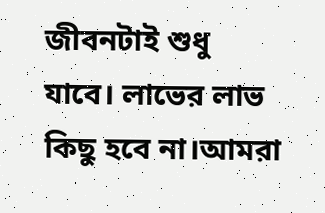জীবনটাই শুধু যাবে। লাভের লাভ কিছু হবে না।আমরা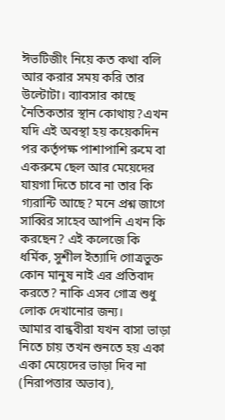ঈভটিজীং নিয়ে কত কথা বলি আর করার সময় করি তার উল্টোটা। ব্যাবসার কাছে নৈতিকতার স্থান কোথায়?এখন যদি এই অবস্থা হয় কয়েকদিন পর কর্তৃপক্ষ পাশাপাশি রুমে বা একরুমে ছেল আর মেয়েদের যায়গা দিতে চাবে না তার কি গ্যরান্টি আছে? মনে প্রশ্ন জাগে সাব্বির সাহেব আপনি এখন কি করছেন? এই কলেজে কি ধর্মিক, সুশীল ইত্যাদি গোত্রভুক্ত কোন মানুষ নাই এর প্রতিবাদ করতে? নাকি এসব গোত্র শুধু লোক দেখানোর জন্য।
আমার বান্ধবীরা যখন বাসা ভাড়া নিতে চায় তখন শুনতে হয় একা একা মেয়েদের ভাড়া দিব না (নিরাপত্তার অভাব),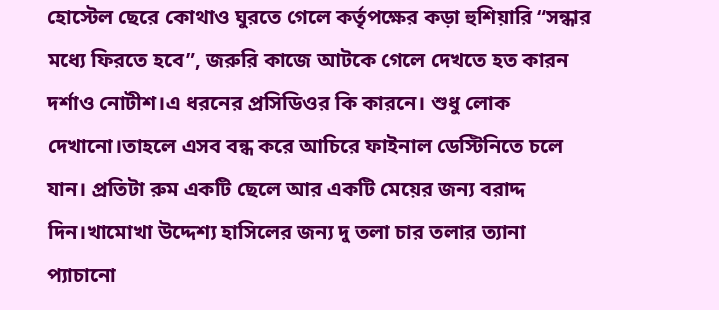হোস্টেল ছেরে কোথাও ঘুরতে গেলে কর্তৃপক্ষের কড়া হুশিয়ারি “সন্ধার মধ্যে ফিরতে হবে”, জরুরি কাজে আটকে গেলে দেখতে হত কারন দর্শাও নোটীশ।এ ধরনের প্রসিডিওর কি কারনে। শুধু লোক দেখানো।তাহলে এসব বন্ধ করে আচিরে ফাইনাল ডেস্টিনিতে চলে যান। প্রতিটা রুম একটি ছেলে আর একটি মেয়ের জন্য বরাদ্দ দিন।খামোখা উদ্দেশ্য হাসিলের জন্য দু তলা চার তলার ত্যানা প্যাচানো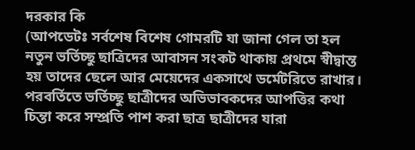দরকার কি
(আপডেটঃ সর্বশেষ বিশেষ গোমরটি যা জানা গেল তা হল নতুন ভর্তিচ্ছু ছাত্রিদের আবাসন সংকট থাকায় প্রথমে স্বীদ্বান্ত হয় তাদের ছেলে আর মেয়েদের একসাথে ডর্মেটরিতে রাখার। পরবর্তিতে ভর্তিচ্ছু ছাত্রীদের অভিভাবকদের আপত্তির কথা চিন্তা করে সম্প্রতি পাশ করা ছাত্র ছাত্রীদের যারা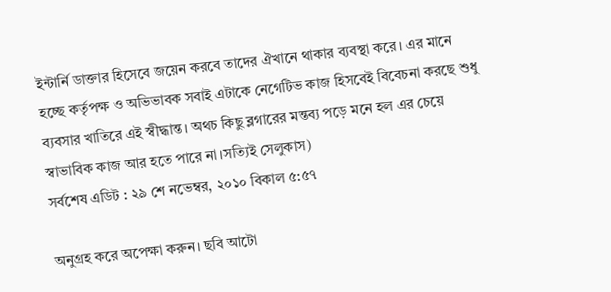ইন্টার্নি ডাক্তার হিসেবে জয়েন করবে তাদের ঐখানে থাকার ব্যবস্থা করে। এর মানে হচ্ছে কর্তৃপক্ষ ও অভিভাবক সবাই এটাকে নেগেটিভ কাজ হিসবেই বিবেচনা করছে শুধু ব্যবসার খাতিরে এই স্বীদ্ধান্ত। অথচ কিছু ব্লগারের মন্তব্য পড়ে মনে হল এর চেয়ে স্বাভাবিক কাজ আর হতে পারে না।সত্যিই সেলুকাস)
সর্বশেষ এডিট : ২৯ শে নভেম্বর, ২০১০ বিকাল ৫:৫৭

অনুগ্রহ করে অপেক্ষা করুন। ছবি আটো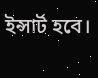ইন্সার্ট হবে।